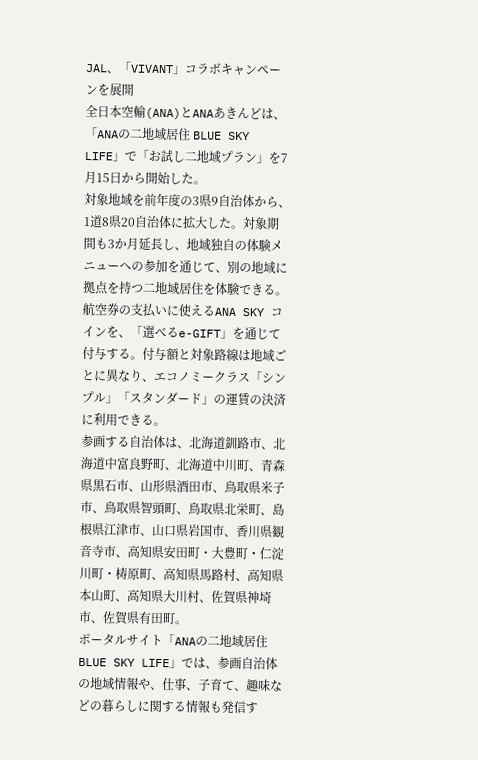JAL、「VIVANT」コラボキャンペーンを展開
全日本空輸(ANA)とANAあきんどは、「ANAの二地域居住 BLUE SKY LIFE」で「お試し二地域プラン」を7月15日から開始した。
対象地域を前年度の3県9自治体から、1道8県20自治体に拡大した。対象期間も3か月延長し、地域独自の体験メニューへの参加を通じて、別の地域に拠点を持つ二地域居住を体験できる。
航空券の支払いに使えるANA SKY コインを、「選べるe-GIFT」を通じて付与する。付与額と対象路線は地域ごとに異なり、エコノミークラス「シンプル」「スタンダード」の運賃の決済に利用できる。
参画する自治体は、北海道釧路市、北海道中富良野町、北海道中川町、青森県黒石市、山形県酒田市、鳥取県米子市、鳥取県智頭町、鳥取県北栄町、島根県江津市、山口県岩国市、香川県観音寺市、高知県安田町・大豊町・仁淀川町・梼原町、高知県馬路村、高知県本山町、高知県大川村、佐賀県神埼市、佐賀県有田町。
ポータルサイト「ANAの二地域居住 BLUE SKY LIFE」では、参画自治体の地域情報や、仕事、子育て、趣味などの暮らしに関する情報も発信す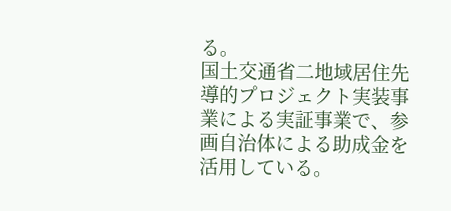る。
国土交通省二地域居住先導的プロジェクト実装事業による実証事業で、参画自治体による助成金を活用している。